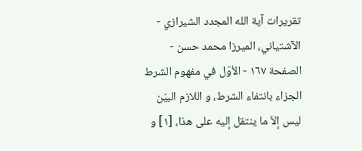تقريرات آية الله المجدد الشيرازي - الآشتياني، الميرزا محمد حسن - الصفحة ١٦٧ - الأوّل في مفهوم الشرط
الجزاء بانتفاء الشرط، و اللازم البيّن ليس إلاّ ما ينتقل إليه على هذا، [١] و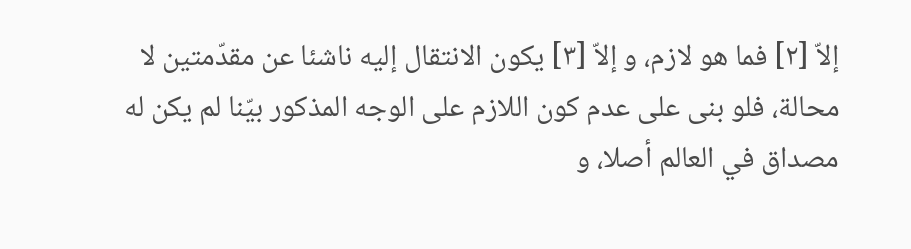إلاّ [٢] فما هو لازم، و إلاّ [٣] يكون الانتقال إليه ناشئا عن مقدّمتين لا محالة، فلو بنى على عدم كون اللازم على الوجه المذكور بيّنا لم يكن له مصداق في العالم أصلا، و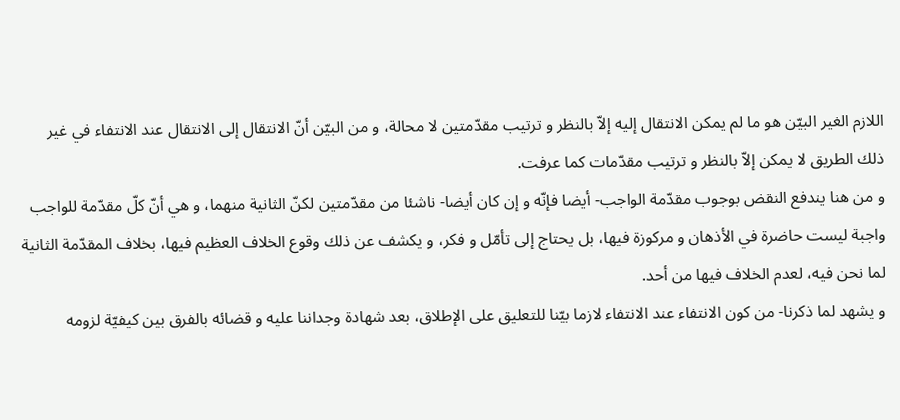اللازم الغير البيّن هو ما لم يمكن الانتقال إليه إلاّ بالنظر و ترتيب مقدّمتين لا محالة، و من البيّن أنّ الانتقال إلى الانتقال عند الانتفاء في غير ذلك الطريق لا يمكن إلاّ بالنظر و ترتيب مقدّمات كما عرفت.
و من هنا يندفع النقض بوجوب مقدّمة الواجب- أيضا فإنّه و إن كان أيضا- ناشئا من مقدّمتين لكنّ الثانية منهما، و هي أنّ كلّ مقدّمة للواجب واجبة ليست حاضرة في الأذهان و مركوزة فيها، بل يحتاج إلى تأمّل و فكر، و يكشف عن ذلك وقوع الخلاف العظيم فيها، بخلاف المقدّمة الثانية لما نحن فيه، لعدم الخلاف فيها من أحد.
و يشهد لما ذكرنا- من كون الانتفاء عند الانتفاء لازما بيّنا للتعليق على الإطلاق، بعد شهادة وجداننا عليه و قضائه بالفرق بين كيفيّة لزومه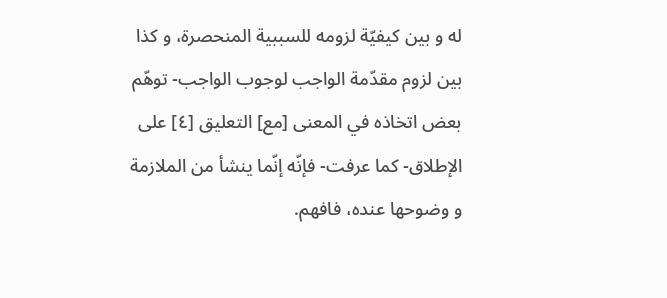له و بين كيفيّة لزومه للسببية المنحصرة، و كذا بين لزوم مقدّمة الواجب لوجوب الواجب- توهّم بعض اتخاذه في المعنى [مع] التعليق [٤] على الإطلاق- كما عرفت- فإنّه إنّما ينشأ من الملازمة و وضوحها عنده، فافهم.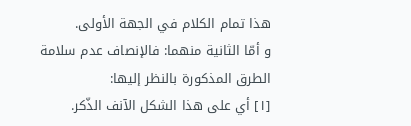هذا تمام الكلام في الجهة الأولى.
و أمّا الثانية منهما: فالإنصاف عدم سلامة الطرق المذكورة بالنظر إليها:
[١] أي على هذا الشكل الآنف الذّكر.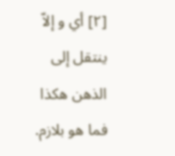[٢] أي و إلاّ ينتقل إلى الذهن هكذا فما هو بلازم.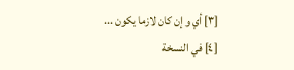[٣] أي و إن كان لازما يكون ...
[٤] في النسخة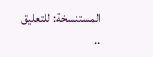المستنسخة: للتعليق ..